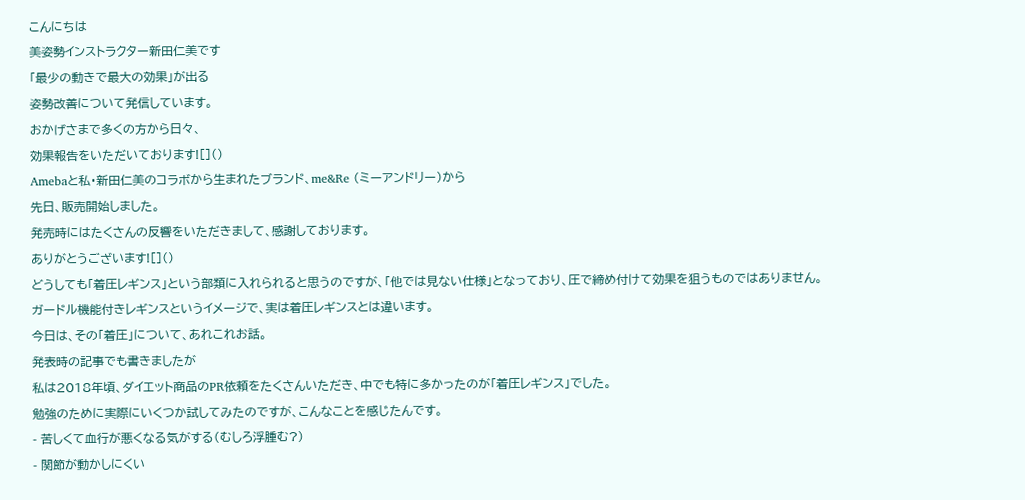こんにちは
美姿勢インストラクター新田仁美です
「最少の動きで最大の効果」が出る
姿勢改善について発信しています。
おかげさまで多くの方から日々、
効果報告をいただいております![]()
Amebaと私・新田仁美のコラボから生まれたブランド、me&Re (ミーアンドリー)から
先日、販売開始しました。
発売時にはたくさんの反響をいただきまして、感謝しております。
ありがとうございます![]()
どうしても「着圧レギンス」という部類に入れられると思うのですが、「他では見ない仕様」となっており、圧で締め付けて効果を狙うものではありません。
ガードル機能付きレギンスというイメージで、実は着圧レギンスとは違います。
今日は、その「着圧」について、あれこれお話。
発表時の記事でも書きましたが
私は2018年頃、ダイエット商品のPR依頼をたくさんいただき、中でも特に多かったのが「着圧レギンス」でした。
勉強のために実際にいくつか試してみたのですが、こんなことを感じたんです。
- 苦しくて血行が悪くなる気がする(むしろ浮腫む?)
- 関節が動かしにくい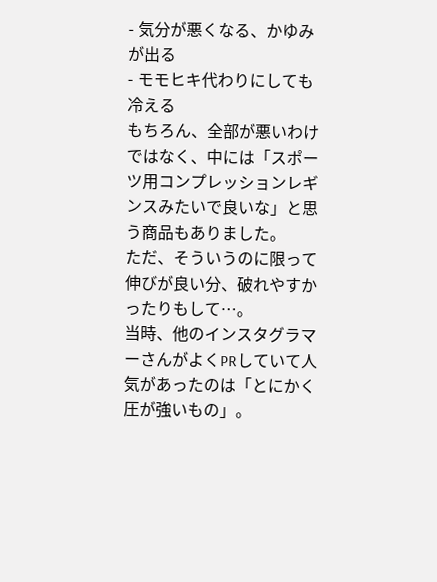- 気分が悪くなる、かゆみが出る
- モモヒキ代わりにしても冷える
もちろん、全部が悪いわけではなく、中には「スポーツ用コンプレッションレギンスみたいで良いな」と思う商品もありました。
ただ、そういうのに限って伸びが良い分、破れやすかったりもして…。
当時、他のインスタグラマーさんがよくPRしていて人気があったのは「とにかく圧が強いもの」。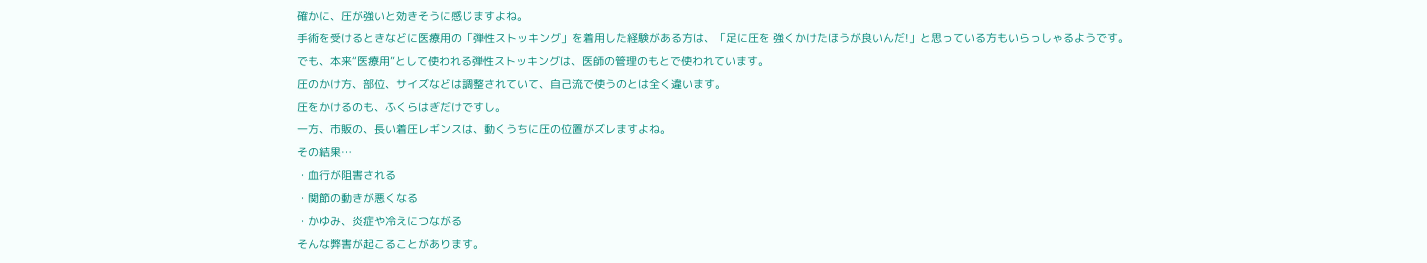確かに、圧が強いと効きそうに感じますよね。
手術を受けるときなどに医療用の「弾性ストッキング」を着用した経験がある方は、「足に圧を 強くかけたほうが良いんだ!」と思っている方もいらっしゃるようです。
でも、本来“医療用”として使われる弾性ストッキングは、医師の管理のもとで使われています。
圧のかけ方、部位、サイズなどは調整されていて、自己流で使うのとは全く違います。
圧をかけるのも、ふくらはぎだけですし。
一方、市販の、長い着圧レギンスは、動くうちに圧の位置がズレますよね。
その結果…
・血行が阻害される
・関節の動きが悪くなる
・かゆみ、炎症や冷えにつながる
そんな弊害が起こることがあります。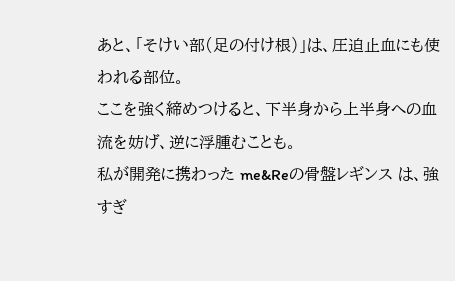あと、「そけい部(足の付け根)」は、圧迫止血にも使われる部位。
ここを強く締めつけると、下半身から上半身への血流を妨げ、逆に浮腫むことも。
私が開発に携わった me&Reの骨盤レギンス は、強すぎ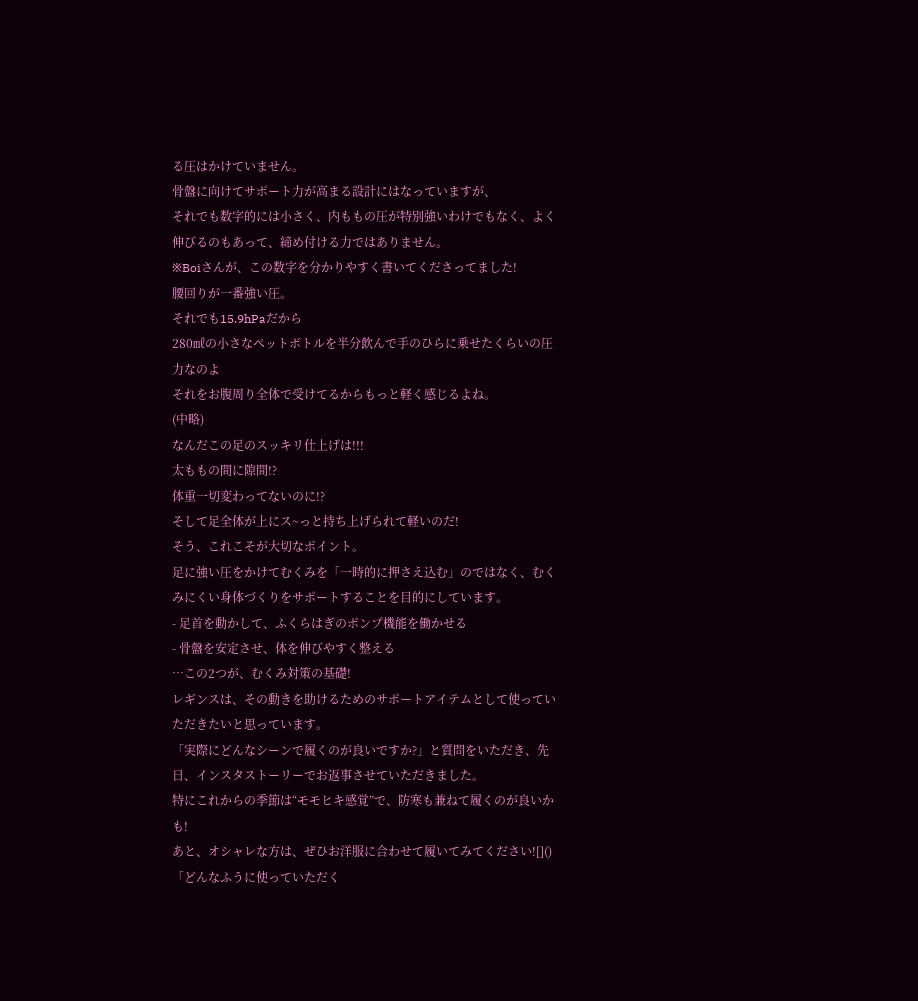る圧はかけていません。
骨盤に向けてサポート力が高まる設計にはなっていますが、
それでも数字的には小さく、内ももの圧が特別強いわけでもなく、よく伸びるのもあって、締め付ける力ではありません。
※Boiさんが、この数字を分かりやすく書いてくださってました!
腰回りが一番強い圧。
それでも15.9hPaだから
280㎖の小さなペットボトルを半分飲んで手のひらに乗せたくらいの圧力なのよ
それをお腹周り全体で受けてるからもっと軽く感じるよね。
(中略)
なんだこの足のスッキリ仕上げは!!!
太ももの間に隙間!?
体重一切変わってないのに!?
そして足全体が上にス~っと持ち上げられて軽いのだ!
そう、これこそが大切なポイント。
足に強い圧をかけてむくみを「一時的に押さえ込む」のではなく、むくみにくい身体づくりをサポートすることを目的にしています。
- 足首を動かして、ふくらはぎのポンプ機能を働かせる
- 骨盤を安定させ、体を伸びやすく整える
…この2つが、むくみ対策の基礎!
レギンスは、その動きを助けるためのサポートアイテムとして使っていただきたいと思っています。
「実際にどんなシーンで履くのが良いですか?」と質問をいただき、先日、インスタストーリーでお返事させていただきました。
特にこれからの季節は“モモヒキ感覚”で、防寒も兼ねて履くのが良いかも!
あと、オシャレな方は、ぜひお洋服に合わせて履いてみてください![]()
「どんなふうに使っていただく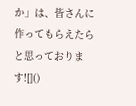か」は、皆さんに作ってもらえたらと思っております![]()